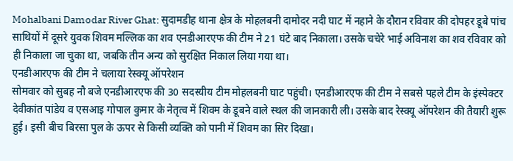Mohalbani Damodar River Ghat: सुदामडीह थाना क्षेत्र के मोहलबनी दामोदर नदी घाट में नहाने के दौरान रविवार की दोपहर डूबे पांच साथियों में दूसरे युवक शिवम मल्लिक का शव एनडीआरएफ की टीम ने 21 घंटे बाद निकाला। उसके चचेरे भाई अविनाश का शव रविवार को ही निकाला जा चुका था, जबकि तीन अन्य को सुरक्षित निकाल लिया गया था।
एनडीआरएफ की टीम ने चलाया रेस्क्यू ऑपरेशन
सोमवार को सुबह नौ बजे एनडीआरएफ की 30 सदस्यीय टीम मोहलबनी घाट पहुंची। एनडीआरएफ की टीम ने सबसे पहले टीम के इंस्पेक्टर देवीकांत पांडेय व एसआइ गोपाल कुमार के नेतृत्व में शिवम के डूबने वाले स्थल की जानकारी ली। उसके बाद रेस्क्यू ऑपरेशन की तैयारी शुरू हुई। इसी बीच बिरसा पुल के ऊपर से किसी व्यक्ति को पानी में शिवम का सिर दिखा।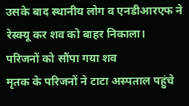उसके बाद स्थानीय लोग व एनडीआरएफ ने रेस्क्यू कर शव को बाहर निकाला।
परिजनों को सौंपा गया शव
मृतक के परिजनों ने टाटा अस्पताल पहुंचे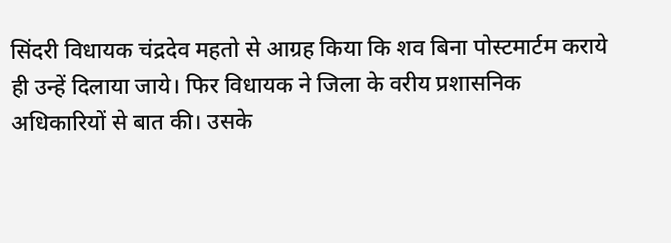सिंदरी विधायक चंद्रदेव महतो से आग्रह किया कि शव बिना पोस्टमार्टम कराये ही उन्हें दिलाया जाये। फिर विधायक ने जिला के वरीय प्रशासनिक अधिकारियों से बात की। उसके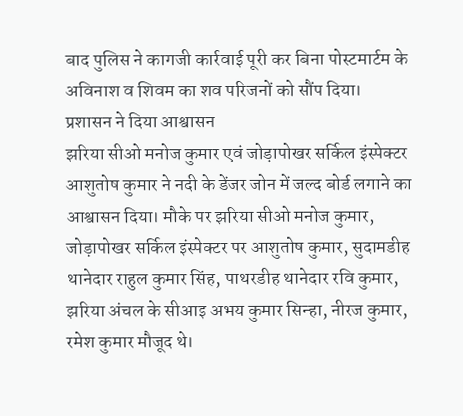बाद पुलिस ने कागजी कार्रवाई पूरी कर बिना पोस्टमार्टम के अविनाश व शिवम का शव परिजनों को सौंप दिया।
प्रशासन ने दिया आश्वासन
झरिया सीओ मनोज कुमार एवं जोड़ापोखर सर्किल इंस्पेक्टर आशुतोष कुमार ने नदी के डेंजर जोन में जल्द बोर्ड लगाने का आश्वासन दिया। मौके पर झरिया सीओ मनोज कुमार, जोड़ापोखर सर्किल इंस्पेक्टर पर आशुतोष कुमार, सुदामडीह थानेदार राहुल कुमार सिंह, पाथरडीह थानेदार रवि कुमार, झरिया अंचल के सीआइ अभय कुमार सिन्हा, नीरज कुमार, रमेश कुमार मौजूद थे।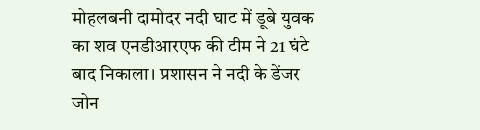मोहलबनी दामोदर नदी घाट में डूबे युवक का शव एनडीआरएफ की टीम ने 21 घंटे बाद निकाला। प्रशासन ने नदी के डेंजर जोन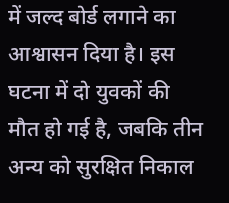में जल्द बोर्ड लगाने का आश्वासन दिया है। इस घटना में दो युवकों की मौत हो गई है, जबकि तीन अन्य को सुरक्षित निकाल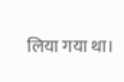लिया गया था।